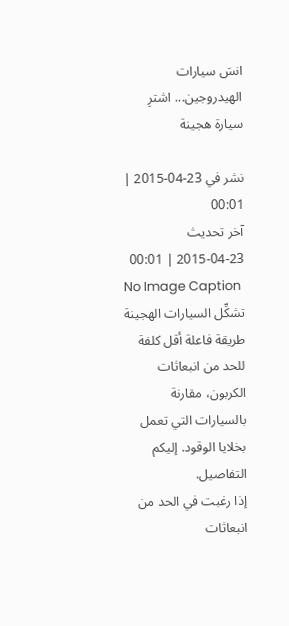انسَ سيارات الهيدروجين... اشترِ سيارة هجينة

نشر في 23-04-2015 | 00:01
آخر تحديث 23-04-2015 | 00:01
No Image Caption
تشكِّل السيارات الهجينة طريقة فاعلة أقل كلفة للحد من انبعاثات الكربون، مقارنة بالسيارات التي تعمل بخلايا الوقود. إليكم التفاصيل.
إذا رغبت في الحد من انبعاثات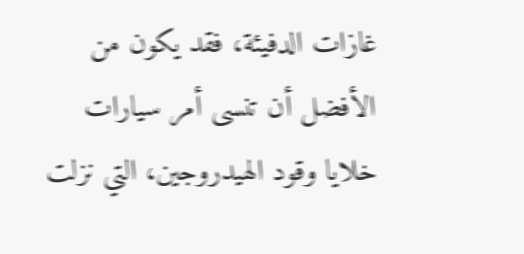غازات الدفيئة، فقد يكون من الأفضل أن تنسى أمر سيارات خلايا وقود الهيدروجين، التي نزلت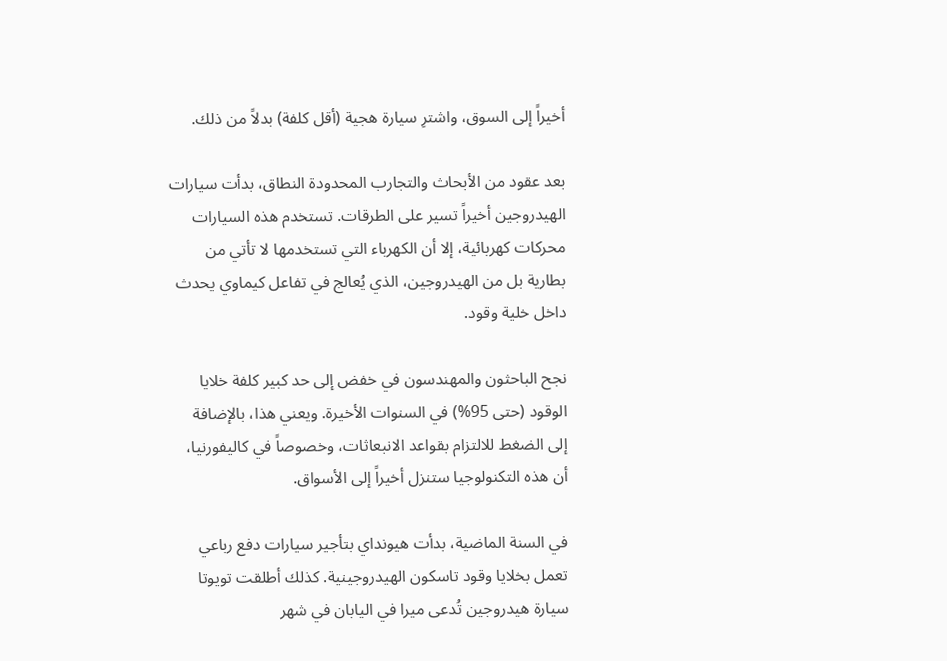أخيراً إلى السوق، واشترِ سيارة هجية (أقل كلفة) بدلاً من ذلك.

بعد عقود من الأبحاث والتجارب المحدودة النطاق، بدأت سيارات الهيدروجين أخيراً تسير على الطرقات. تستخدم هذه السيارات محركات كهربائية، إلا أن الكهرباء التي تستخدمها لا تأتي من بطارية بل من الهيدروجين، الذي يُعالج في تفاعل كيماوي يحدث داخل خلية وقود.

نجح الباحثون والمهندسون في خفض إلى حد كبير كلفة خلايا الوقود (حتى 95%) في السنوات الأخيرة. ويعني هذا، بالإضافة إلى الضغط للالتزام بقواعد الانبعاثات، وخصوصاً في كاليفورنيا، أن هذه التكنولوجيا ستنزل أخيراً إلى الأسواق.

في السنة الماضية، بدأت هيونداي بتأجير سيارات دفع رباعي تعمل بخلايا وقود تاسكون الهيدروجينية. كذلك أطلقت تويوتا سيارة هيدروجين تُدعى ميرا في اليابان في شهر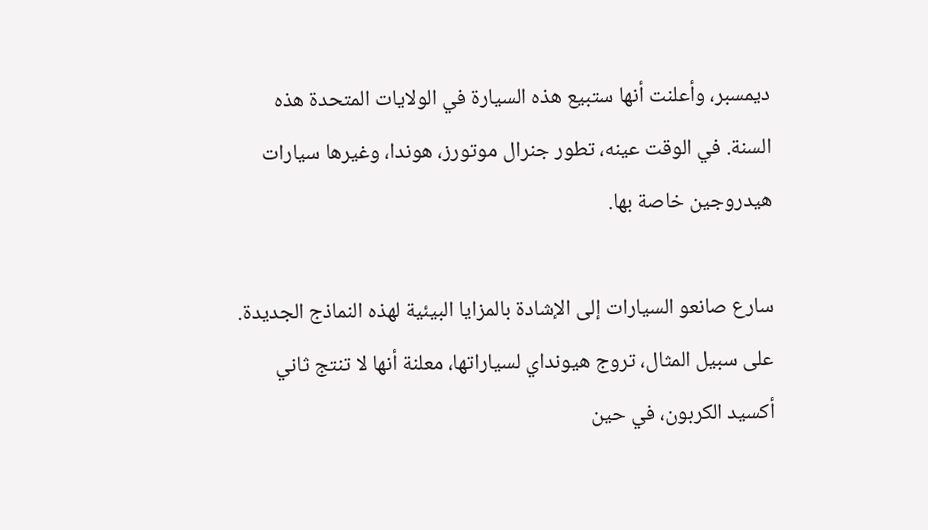ديمسبر، وأعلنت أنها ستبيع هذه السيارة في الولايات المتحدة هذه السنة. في الوقت عينه، تطور جنرال موتورز، هوندا، وغيرها سيارات هيدروجين خاصة بها.

سارع صانعو السيارات إلى الإشادة بالمزايا البيئية لهذه النماذج الجديدة. على سبيل المثال، تروج هيونداي لسياراتها، معلنة أنها لا تنتج ثاني أكسيد الكربون، في حين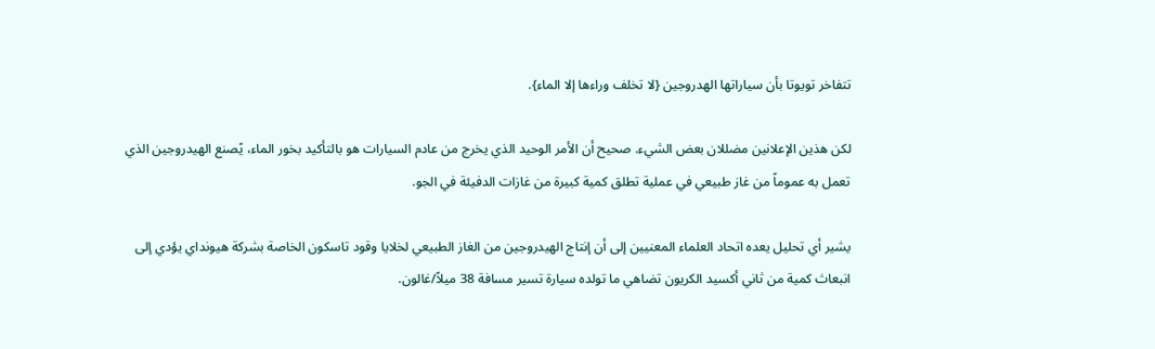تتفاخر تويوتا بأن سياراتها الهدروجين {لا تخلف وراءها إلا الماء}.

لكن هذين الإعلانين مضللان بعض الشيء. صحيح أن الأمر الوحيد الذي يخرج من عادم السيارات هو بالتأكيد بخور الماء، يًصنع الهيدروجين الذي تعمل به عموماً من غاز طبيعي في عملية تطلق كمية كبيرة من غازات الدفيئة في الجو.

يشير أي تحليل يعده اتحاد العلماء المعنيين إلى أن إنتاج الهيدروجين من الغاز الطبيعي لخلايا وقود تاسكون الخاصة بشركة هيونداي يؤدي إلى انبعاث كمية من ثاني أكسيد الكريون تضاهي ما تولده سيارة تسير مسافة 38 ميلاً/غالون.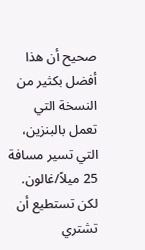صحيح أن هذا أفضل بكثير من النسخة التي تعمل بالبنزين، التي تسير مسافة 25 ميلاً/غالون. لكن تستطيع أن تشتري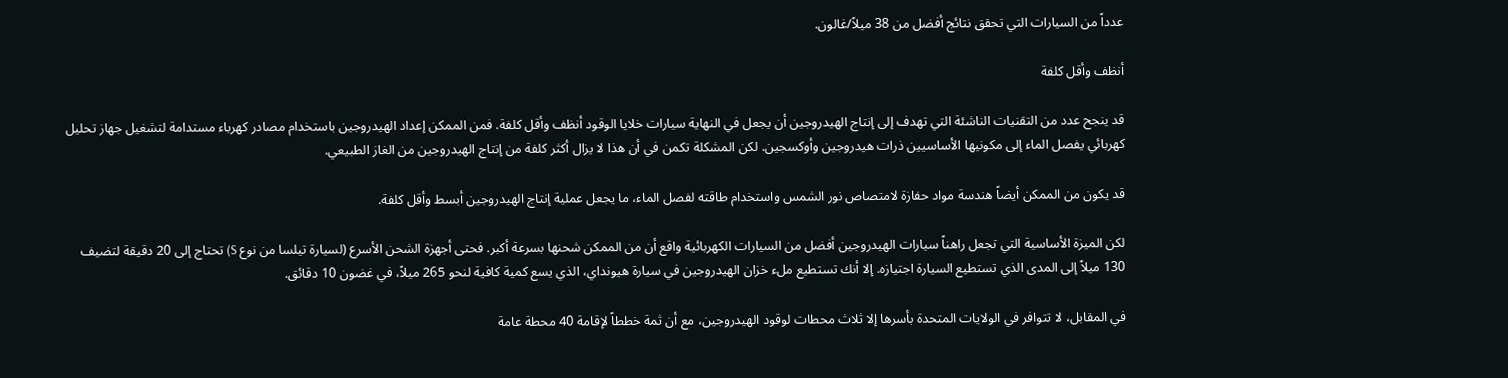عدداً من السيارات التي تحقق نتائج أفضل من 38 ميلاً/غالون.

أنظف وأقل كلفة

قد ينجح عدد من التقنيات الناشئة التي تهدف إلى إنتاج الهيدروجين أن يجعل في النهاية سيارات خلايا الوقود أنظف وأقل كلفة. فمن الممكن إعداد الهيدروجين باستخدام مصادر كهرباء مستدامة لتشغيل جهاز تحليل كهربائي يفصل الماء إلى مكونيها الأساسيين ذرات هيدروجين وأوكسجين. لكن المشكلة تكمن في أن هذا لا يزال أكثر كلفة من إنتاج الهيدروجين من الغاز الطبيعي.

قد يكون من الممكن أيضاً هندسة مواد حفازة لامتصاص نور الشمس واستخدام طاقته لفصل الماء، ما يجعل عملية إنتاج الهيدروجين أبسط وأقل كلفة.

لكن الميزة الأساسية التي تجعل راهناً سيارات الهيدروجين أفضل من السيارات الكهربائية واقع أن من الممكن شحنها بسرعة أكبر. فحتى أجهزة الشحن الأسرع (لسيارة تيلسا من نوع S) تحتاج إلى 20 دقيقة لتضيف 130 ميلاً إلى المدى الذي تستطيع السيارة اجتيازه. إلا أنك تستطيع ملء خزان الهيدروجين في سيارة هيونداي، الذي يسع كمية كافية لنحو 265 ميلاً، في غضون 10 دقائق.

في المقابل، لا تتوافر في الولايات المتحدة بأسرها إلا ثلاث محطات لوقود الهيدروجين، مع أن ثمة خططاً لإقامة 40 محطة عامة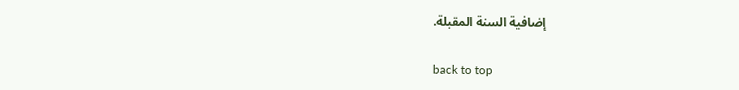إضافية السنة المقبلة.

back to top